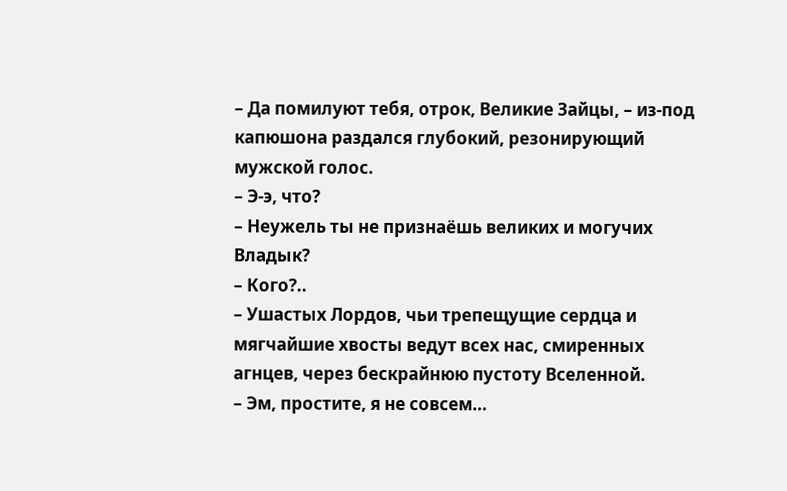– Да помилуют тебя, отрок, Великие Зайцы, – из-под капюшона раздался глубокий, резонирующий мужской голос.
– Э-э, что?
– Неужель ты не признаёшь великих и могучих Владык?
– Кого?..
– Ушастых Лордов, чьи трепещущие сердца и мягчайшие хвосты ведут всех нас, смиренных агнцев, через бескрайнюю пустоту Вселенной.
– Эм, простите, я не совсем…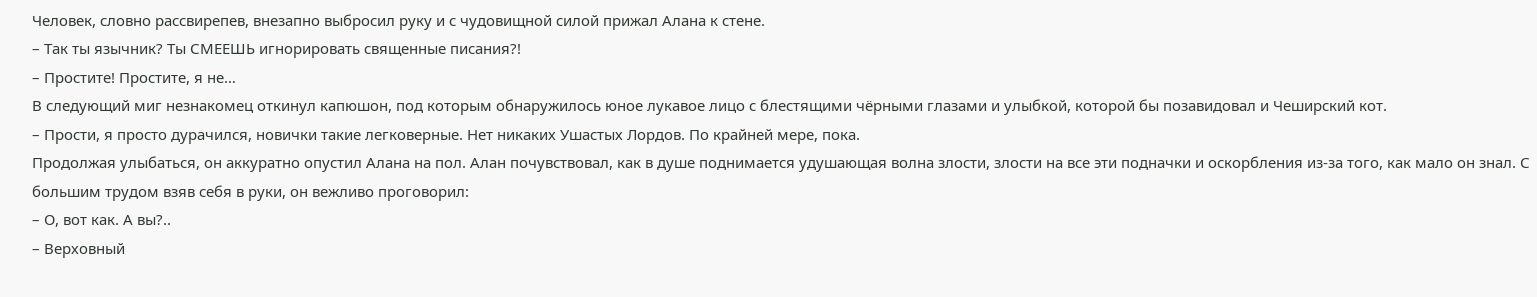Человек, словно рассвирепев, внезапно выбросил руку и с чудовищной силой прижал Алана к стене.
– Так ты язычник? Ты СМЕЕШЬ игнорировать священные писания?!
– Простите! Простите, я не…
В следующий миг незнакомец откинул капюшон, под которым обнаружилось юное лукавое лицо с блестящими чёрными глазами и улыбкой, которой бы позавидовал и Чеширский кот.
– Прости, я просто дурачился, новички такие легковерные. Нет никаких Ушастых Лордов. По крайней мере, пока.
Продолжая улыбаться, он аккуратно опустил Алана на пол. Алан почувствовал, как в душе поднимается удушающая волна злости, злости на все эти подначки и оскорбления из-за того, как мало он знал. С большим трудом взяв себя в руки, он вежливо проговорил:
– О, вот как. А вы?..
– Верховный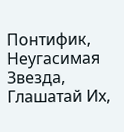Понтифик, Неугасимая Звезда, Глашатай Их,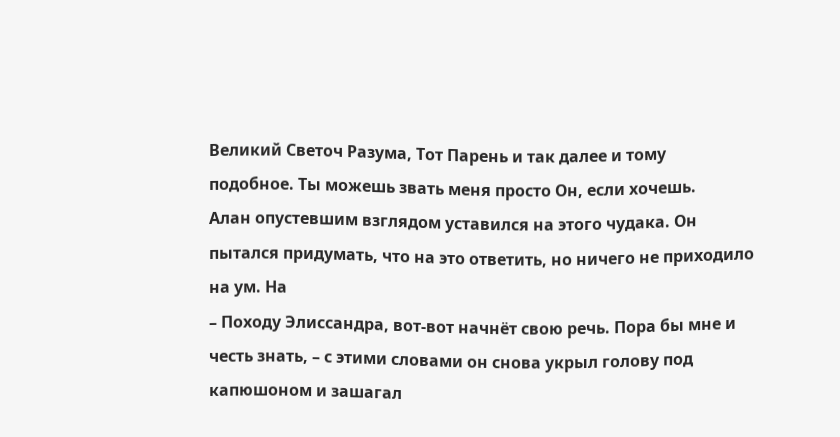Великий Светоч Разума, Тот Парень и так далее и тому подобное. Ты можешь звать меня просто Он, если хочешь.
Алан опустевшим взглядом уставился на этого чудака. Он пытался придумать, что на это ответить, но ничего не приходило на ум. На
– Походу Элиссандра, вот-вот начнёт свою речь. Пора бы мне и честь знать, – с этими словами он снова укрыл голову под капюшоном и зашагал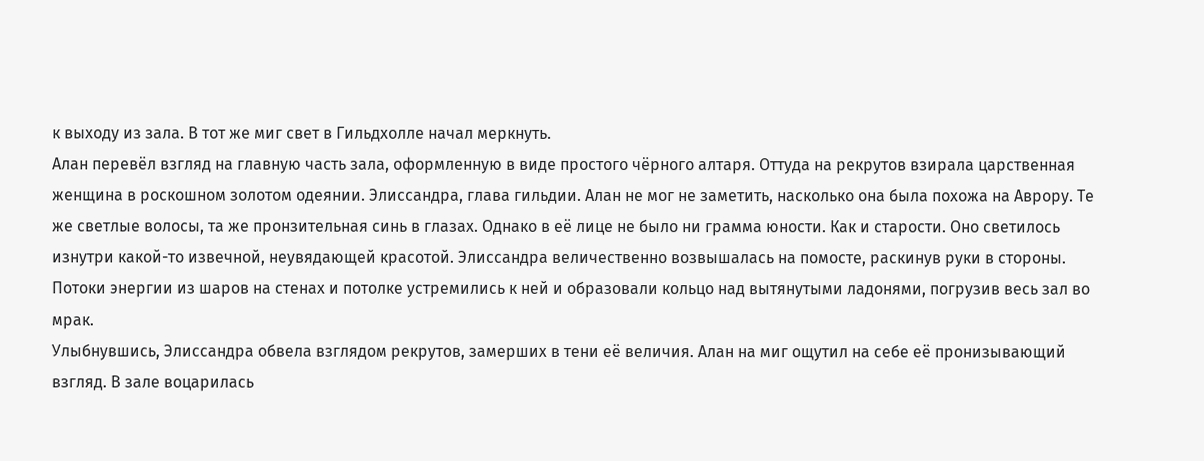к выходу из зала. В тот же миг свет в Гильдхолле начал меркнуть.
Алан перевёл взгляд на главную часть зала, оформленную в виде простого чёрного алтаря. Оттуда на рекрутов взирала царственная женщина в роскошном золотом одеянии. Элиссандра, глава гильдии. Алан не мог не заметить, насколько она была похожа на Аврору. Те же светлые волосы, та же пронзительная синь в глазах. Однако в её лице не было ни грамма юности. Как и старости. Оно светилось изнутри какой-то извечной, неувядающей красотой. Элиссандра величественно возвышалась на помосте, раскинув руки в стороны. Потоки энергии из шаров на стенах и потолке устремились к ней и образовали кольцо над вытянутыми ладонями, погрузив весь зал во мрак.
Улыбнувшись, Элиссандра обвела взглядом рекрутов, замерших в тени её величия. Алан на миг ощутил на себе её пронизывающий взгляд. В зале воцарилась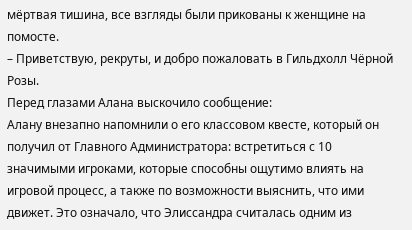мёртвая тишина, все взгляды были прикованы к женщине на помосте.
– Приветствую, рекруты, и добро пожаловать в Гильдхолл Чёрной Розы.
Перед глазами Алана выскочило сообщение:
Алану внезапно напомнили о его классовом квесте, который он получил от Главного Администратора: встретиться с 10 значимыми игроками, которые способны ощутимо влиять на игровой процесс, а также по возможности выяснить, что ими движет. Это означало, что Элиссандра считалась одним из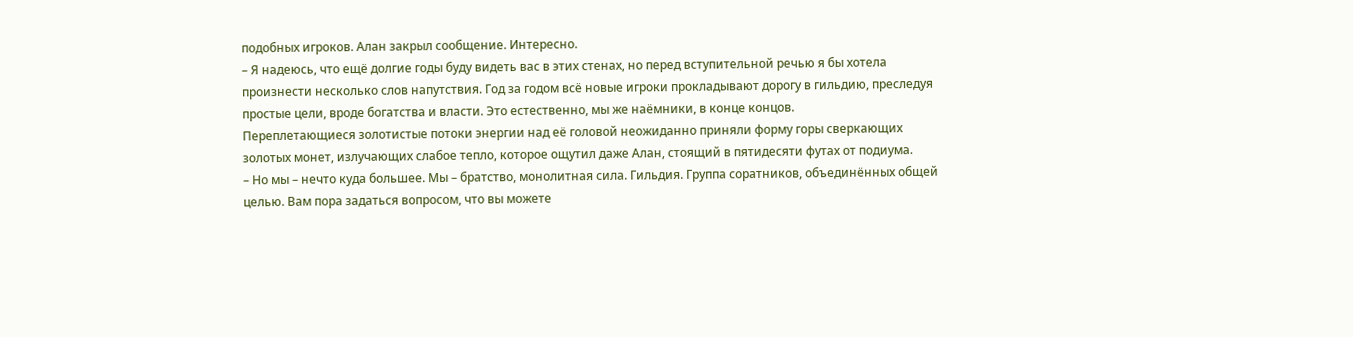подобных игроков. Алан закрыл сообщение. Интересно.
– Я надеюсь, что ещё долгие годы буду видеть вас в этих стенах, но перед вступительной речью я бы хотела произнести несколько слов напутствия. Год за годом всё новые игроки прокладывают дорогу в гильдию, преследуя простые цели, вроде богатства и власти. Это естественно, мы же наёмники, в конце концов.
Переплетающиеся золотистые потоки энергии над её головой неожиданно приняли форму горы сверкающих золотых монет, излучающих слабое тепло, которое ощутил даже Алан, стоящий в пятидесяти футах от подиума.
– Но мы – нечто куда большее. Мы – братство, монолитная сила. Гильдия. Группа соратников, объединённых общей целью. Вам пора задаться вопросом, что вы можете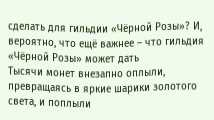сделать для гильдии «Чёрной Розы»? И, вероятно, что ещё важнее – что гильдия «Чёрной Розы» может дать
Тысячи монет внезапно оплыли, превращаясь в яркие шарики золотого света, и поплыли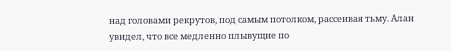над головами рекрутов, под самым потолком, рассеивая тьму. Алан увидел, что все медленно плывущие по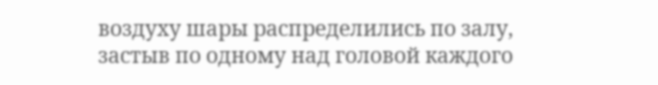воздуху шары распределились по залу, застыв по одному над головой каждого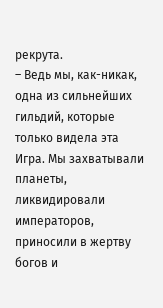рекрута.
– Ведь мы, как-никак, одна из сильнейших гильдий, которые только видела эта Игра. Мы захватывали планеты, ликвидировали императоров, приносили в жертву богов и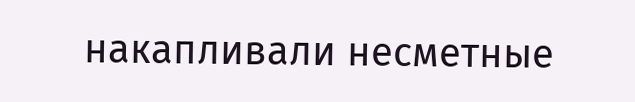накапливали несметные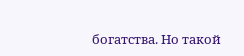богатства. Но такой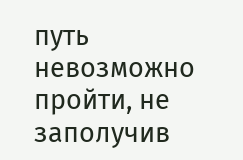путь невозможно пройти, не заполучив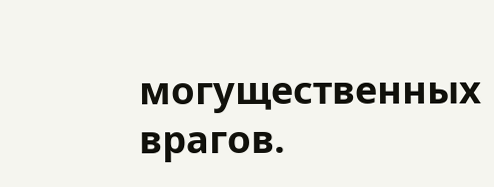могущественных врагов.